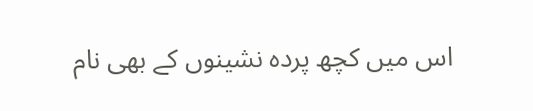اس میں کچھ پردہ نشینوں کے بھی نام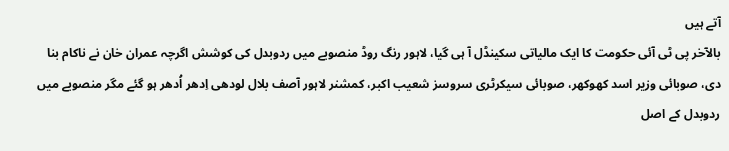آتے ہیں
بالآخر پی ٹی آئی حکومت کا ایک مالیاتی سکینڈل آ ہی گیا، لاہور رنگ روڈ منصوبے میں ردوبدل کی کوشش اگرچہ عمران خان نے ناکام بنا دی، صوبائی وزیر اسد کھوکھر، صوبائی سیکرٹری سروسز شعیب اکبر، کمشنر لاہور آصف بلال لودھی اِدھر اُدھر ہو گئے مگر منصوبے میں ردوبدل کے اصل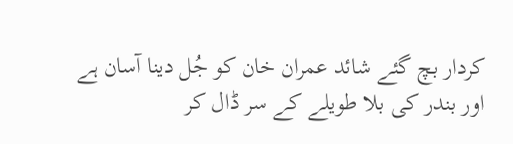کردار بچ گئے شائد عمران خان کو جُل دینا آسان ہے اور بندر کی بلا طویلے کے سر ڈال کر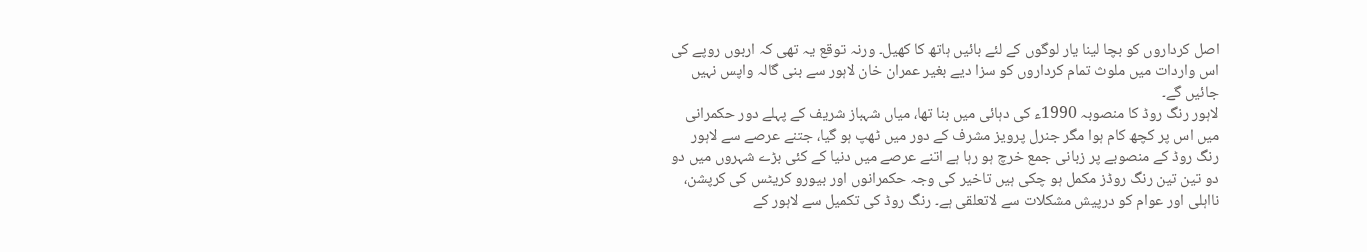اصل کرداروں کو بچا لینا یار لوگوں کے لئے بائیں ہاتھ کا کھیل۔ ورنہ توقع یہ تھی کہ اربوں روپے کی اس واردات میں ملوث تمام کرداروں کو سزا دیے بغیر عمران خان لاہور سے بنی گالہ واپس نہیں جائیں گے۔
لاہور رنگ روڈ کا منصوبہ 1990ء کی دہائی میں بنا تھا، میاں شہباز شریف کے پہلے دور حکمرانی میں اس پر کچھ کام ہوا مگر جنرل پرویز مشرف کے دور میں ٹھپ ہو گیا، جتنے عرصے سے لاہور رنگ روڈ کے منصوبے پر زبانی جمع خرچ ہو رہا ہے اتنے عرصے میں دنیا کے کئی بڑے شہروں میں دو دو تین تین رنگ روڈز مکمل ہو چکی ہیں تاخیر کی وجہ حکمرانوں اور بیورو کریٹس کی کرپشن، نااہلی اور عوام کو درپیش مشکلات سے لاتعلقی ہے۔ رنگ روڈ کی تکمیل سے لاہور کے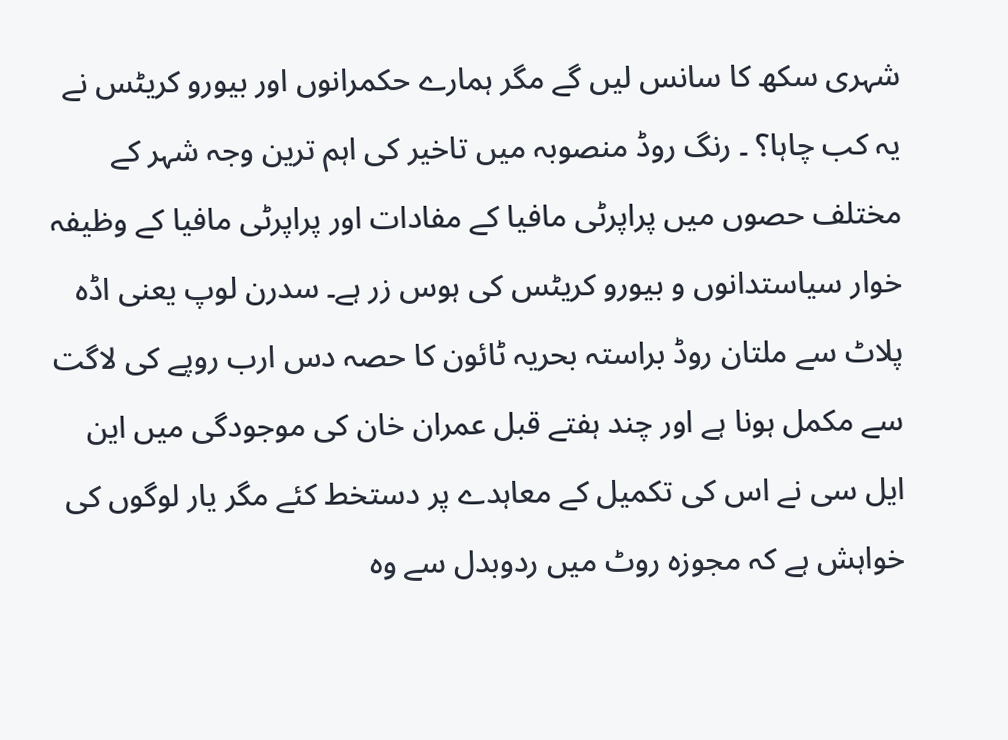شہری سکھ کا سانس لیں گے مگر ہمارے حکمرانوں اور بیورو کریٹس نے یہ کب چاہا؟ ۔ رنگ روڈ منصوبہ میں تاخیر کی اہم ترین وجہ شہر کے مختلف حصوں میں پراپرٹی مافیا کے مفادات اور پراپرٹی مافیا کے وظیفہ خوار سیاستدانوں و بیورو کریٹس کی ہوس زر ہے۔ سدرن لوپ یعنی اڈہ پلاٹ سے ملتان روڈ براستہ بحریہ ٹائون کا حصہ دس ارب روپے کی لاگت سے مکمل ہونا ہے اور چند ہفتے قبل عمران خان کی موجودگی میں این ایل سی نے اس کی تکمیل کے معاہدے پر دستخط کئے مگر یار لوگوں کی خواہش ہے کہ مجوزہ روٹ میں ردوبدل سے وہ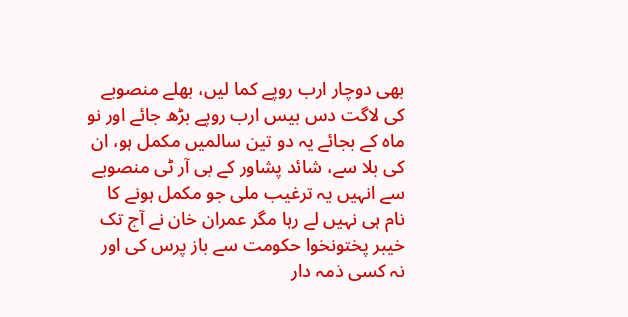بھی دوچار ارب روپے کما لیں، بھلے منصوبے کی لاگت دس بیس ارب روپے بڑھ جائے اور نو ماہ کے بجائے یہ دو تین سالمیں مکمل ہو، ان کی بلا سے، شائد پشاور کے بی آر ٹی منصوبے سے انہیں یہ ترغیب ملی جو مکمل ہونے کا نام ہی نہیں لے رہا مگر عمران خان نے آج تک خیبر پختونخوا حکومت سے باز پرس کی اور نہ کسی ذمہ دار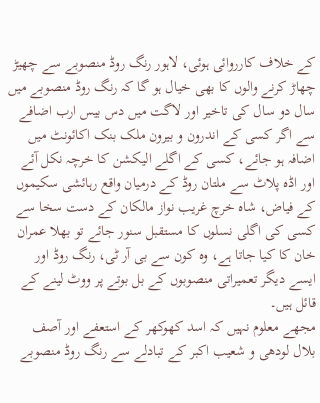کے خلاف کارروائی ہوئی، لاہور رنگ روڈ منصوبے سے چھیڑ چھاڑ کرنے والوں کا بھی خیال ہو گا کہ رنگ روڈ منصوبے میں سال دو سال کی تاخیر اور لاگت میں دس بیس ارب اضافے سے اگر کسی کے اندرون و بیرون ملک بنک اکائونٹ میں اضافہ ہو جائے، کسی کے اگلے الیکشن کا خرچہ نکل آئے اور اڈہ پلاٹ سے ملتان روڈ کے درمیان واقع رہائشی سکیموں کے فیاض، شاہ خرچ غریب نواز مالکان کے دست سخا سے کسی کی اگلی نسلوں کا مستقبل سنور جائے تو بھلا عمران خان کا کیا جاتا ہے، وہ کون سے بی آر ٹی، رنگ روڈ اور ایسے دیگر تعمیراتی منصوبوں کے بل بوتے پر ووٹ لینے کے قائل ہیں۔
مجھے معلوم نہیں کہ اسد کھوکھر کے استعفے اور آصف بلال لودھی و شعیب اکبر کے تبادلے سے رنگ روڈ منصوبے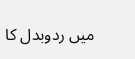میں ردوبدل کا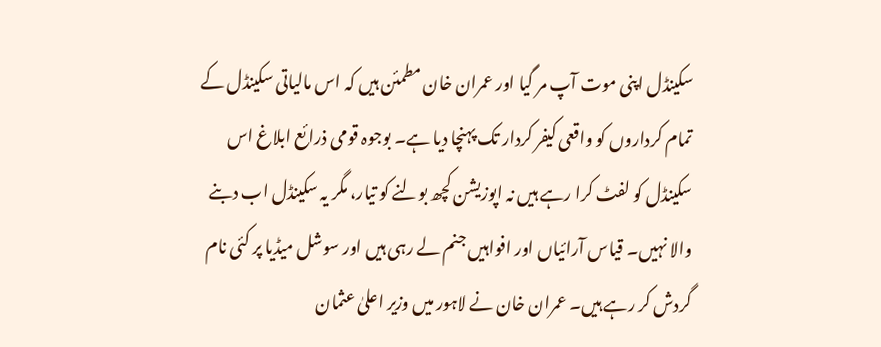سکینڈل اپنی موت آپ مر گیا اور عمران خان مطمئن ہیں کہ اس مالیاتی سکینڈل کے تمام کرداروں کو واقعی کیفر کردار تک پہنچا دیا ہے۔ بوجوہ قومی ذرائع ابلاغ اس سکینڈل کو لفٹ کرا رہے ہیں نہ اپوزیشن کچھ بولنے کو تیار، مگر یہ سکینڈل اب دبنے والا نہیں۔ قیاس آرائیاں اور افواہیں جنم لے رہی ہیں اور سوشل میڈیا پر کئی نام گردش کر رہے ہیں۔ عمران خان نے لاہور میں وزیر اعلیٰ عثمان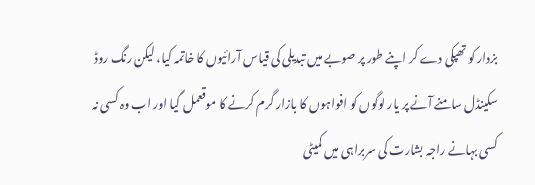بزدار کو تھپکی دے کر اپنے طور پر صوبے میں تبدیلی کی قیاس آرائیوں کا خاتمہ کیا، لیکن رنگ روڈ سکینڈل سامنے آنے پر یار لوگوں کو افواہوں کا بازار گرم کرنے کا موقعمل گیا اور اب وہ کسی نہ کسی بہانے راجہ بشارت کی سربراہی میں کمیٹی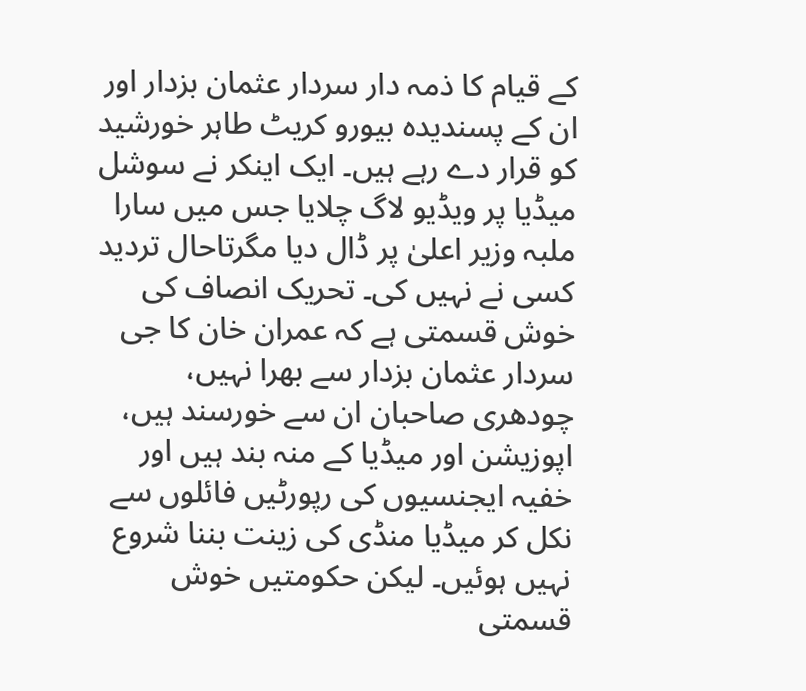کے قیام کا ذمہ دار سردار عثمان بزدار اور ان کے پسندیدہ بیورو کریٹ طاہر خورشید کو قرار دے رہے ہیں۔ ایک اینکر نے سوشل میڈیا پر ویڈیو لاگ چلایا جس میں سارا ملبہ وزیر اعلیٰ پر ڈال دیا مگرتاحال تردید کسی نے نہیں کی۔ تحریک انصاف کی خوش قسمتی ہے کہ عمران خان کا جی سردار عثمان بزدار سے بھرا نہیں، چودھری صاحبان ان سے خورسند ہیں، اپوزیشن اور میڈیا کے منہ بند ہیں اور خفیہ ایجنسیوں کی رپورٹیں فائلوں سے نکل کر میڈیا منڈی کی زینت بننا شروع نہیں ہوئیں۔ لیکن حکومتیں خوش قسمتی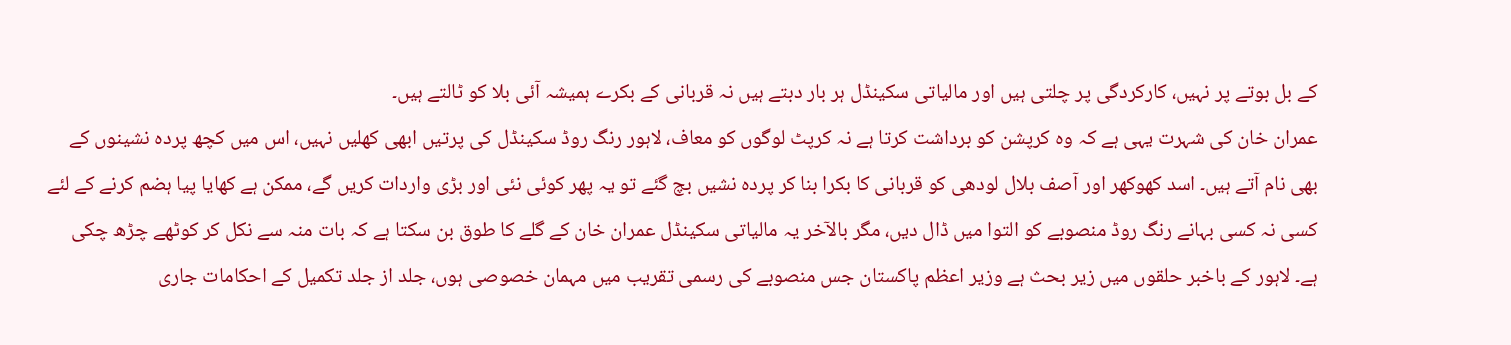کے بل بوتے پر نہیں، کارکردگی پر چلتی ہیں اور مالیاتی سکینڈل ہر بار دبتے ہیں نہ قربانی کے بکرے ہمیشہ آئی بلا کو ٹالتے ہیں۔
عمران خان کی شہرت یہی ہے کہ وہ کرپشن کو برداشت کرتا ہے نہ کرپٹ لوگوں کو معاف، لاہور رنگ روڈ سکینڈل کی پرتیں ابھی کھلیں نہیں، اس میں کچھ پردہ نشینوں کے بھی نام آتے ہیں۔ اسد کھوکھر اور آصف بلال لودھی کو قربانی کا بکرا بنا کر پردہ نشیں بچ گئے تو یہ پھر کوئی نئی اور بڑی واردات کریں گے، ممکن ہے کھایا پیا ہضم کرنے کے لئے کسی نہ کسی بہانے رنگ روڈ منصوبے کو التوا میں ڈال دیں، مگر بالآخر یہ مالیاتی سکینڈل عمران خان کے گلے کا طوق بن سکتا ہے کہ بات منہ سے نکل کر کوٹھے چڑھ چکی ہے۔ لاہور کے باخبر حلقوں میں زیر بحث ہے وزیر اعظم پاکستان جس منصوبے کی رسمی تقریب میں مہمان خصوصی ہوں، جلد از جلد تکمیل کے احکامات جاری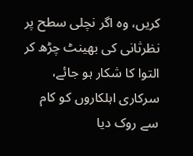کریں، وہ اگر نچلی سطح پر نظرثانی کی بھینٹ چڑھ کر التوا کا شکار ہو جائے، سرکاری اہلکاروں کو کام سے روک دیا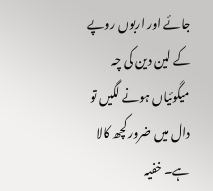جائے اور اربوں روپے کے لین دین کی چہ میگوئیاں ہونے لگیں تو دال میں ضرور کچھ کالا ہے۔ خفیہ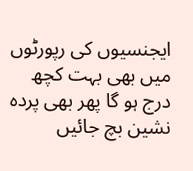ایجنسیوں کی رپورٹوں میں بھی بہت کچھ درج ہو گا پھر بھی پردہ نشین بچ جائیں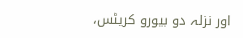اور نزلہ دو بیورو کریٹس،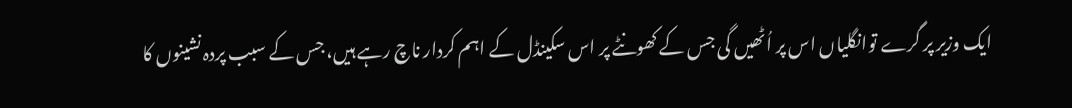ایک وزیر پر گرے توانگلیاں اس پر اُٹھیں گی جس کے کھونٹے پر اس سکینڈل کے اہم کردار ناچ رہے ہیں، جس کے سبب پردہ نشینوں کا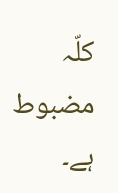کلّہ مضبوط ہے۔